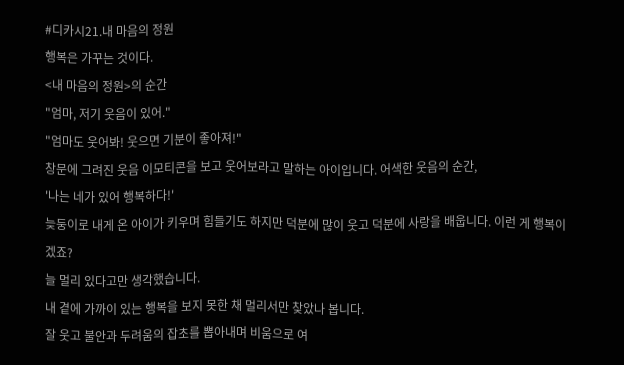#디카시21.내 마음의 정원
행복은 가꾸는 것이다.
<내 마음의 정원>의 순간
"엄마, 저기 웃음이 있어."
"엄마도 웃어봐! 웃으면 기분이 좋아져!"
창문에 그려진 웃음 이모티콘을 보고 웃어보라고 말하는 아이입니다. 어색한 웃음의 순간,
'나는 네가 있어 행복하다!'
늦둥이로 내게 온 아이가 키우며 힘들기도 하지만 덕분에 많이 웃고 덕분에 사랑을 배웁니다. 이런 게 행복이겠죠?
늘 멀리 있다고만 생각했습니다.
내 곁에 가까이 있는 행복을 보지 못한 채 멀리서만 찾았나 봅니다.
잘 웃고 불안과 두려움의 잡초를 뽑아내며 비움으로 여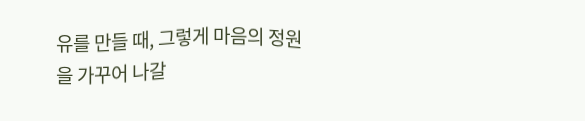유를 만들 때, 그렇게 마음의 정원을 가꾸어 나갈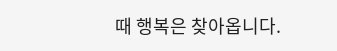때 행복은 찾아옵니다.